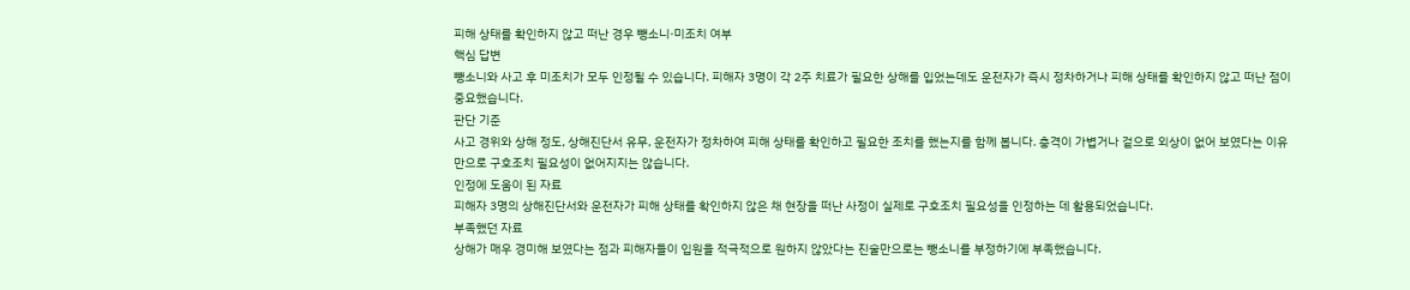피해 상태를 확인하지 않고 떠난 경우 뺑소니·미조치 여부
핵심 답변
뺑소니와 사고 후 미조치가 모두 인정될 수 있습니다. 피해자 3명이 각 2주 치료가 필요한 상해를 입었는데도 운전자가 즉시 정차하거나 피해 상태를 확인하지 않고 떠난 점이 중요했습니다.
판단 기준
사고 경위와 상해 정도, 상해진단서 유무, 운전자가 정차하여 피해 상태를 확인하고 필요한 조치를 했는지를 함께 봅니다. 충격이 가볍거나 겉으로 외상이 없어 보였다는 이유만으로 구호조치 필요성이 없어지지는 않습니다.
인정에 도움이 된 자료
피해자 3명의 상해진단서와 운전자가 피해 상태를 확인하지 않은 채 현장을 떠난 사정이 실제로 구호조치 필요성을 인정하는 데 활용되었습니다.
부족했던 자료
상해가 매우 경미해 보였다는 점과 피해자들이 입원을 적극적으로 원하지 않았다는 진술만으로는 뺑소니를 부정하기에 부족했습니다.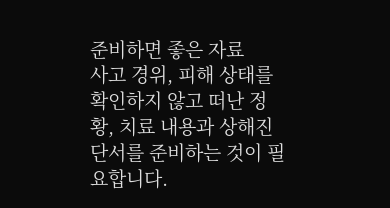준비하면 좋은 자료
사고 경위, 피해 상태를 확인하지 않고 떠난 정황, 치료 내용과 상해진단서를 준비하는 것이 필요합니다.